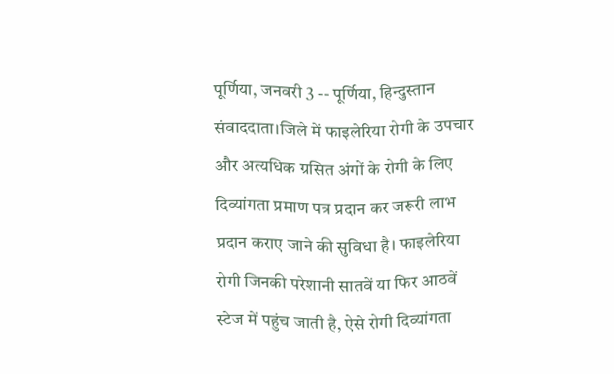पूर्णिया, जनवरी 3 -- पूर्णिया, हिन्दुस्तान संवाददाता।जिले में फाइलेरिया रोगी के उपचार और अत्यधिक ग्रसित अंगों के रोगी के लिए दिव्यांगता प्रमाण पत्र प्रदान कर जरूरी लाभ प्रदान कराए जाने की सुविधा है। फाइलेरिया रोगी जिनकी परेशानी सातवें या फिर आठवें स्टेज में पहुंच जाती है, ऐसे रोगी दिव्यांगता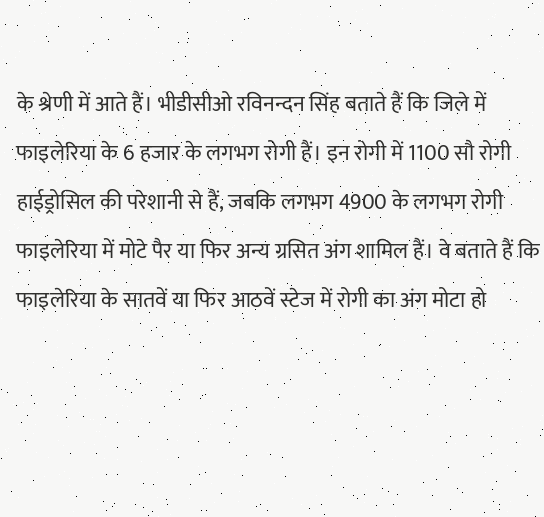के श्रेणी में आते हैं। भीडीसीओ रविनन्दन सिंह बताते हैं कि जिले में फाइलेरिया के 6 हजार के लगभग रोगी हैं। इन रोगी में 1100 सौ रोगी हाईड्रोसिल की परेशानी से हैं, जबकि लगभग 4900 के लगभग रोगी फाइलेरिया में मोटे पैर या फिर अन्य ग्रसित अंग शामिल हैं। वे बताते हैं कि फाइलेरिया के सातवें या फिर आठवें स्टेज में रोगी का अंग मोटा हो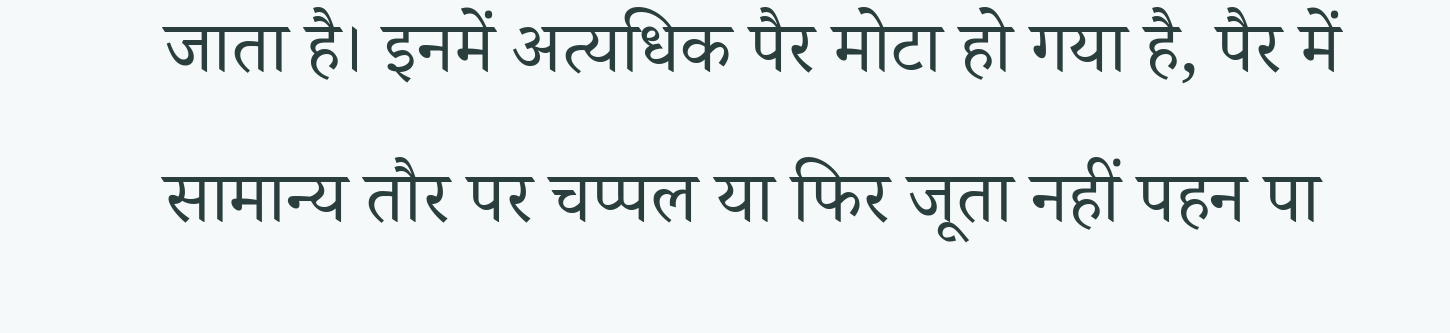जाता है। इनमें अत्यधिक पैर मोटा हो गया है, पैर में सामान्य तौर पर चप्पल या फिर जूता नहीं पहन पा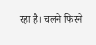रहा है। चलने फिरने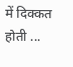में दिक्कत होती ...